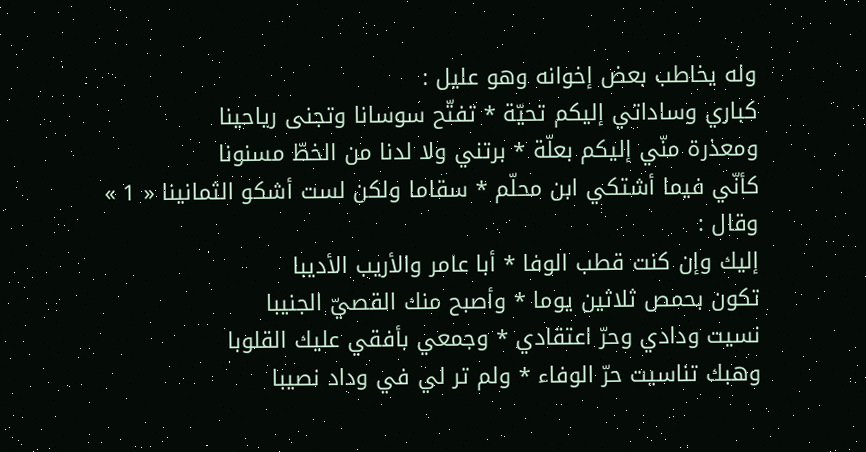وله يخاطب بعض إخوانه وهو عليل :
كباري وساداتي إليكم تحيّة * تفتّح سوسانا وتجنى رياحينا
ومعذرة منّي إليكم بعلّة * برتني ولا لدنا من الخطّ مسنونا
كأنّي فيما أشتكي ابن محلّم * سقاما ولكن لست أشكو الثمانينا « 1 »
وقال :
إليك وإن كنت قطب الوفا * أبا عامر والأريب الأديبا
تكون بحمص ثلاثين يوما * وأصبح منك القصيّ الجنيبا
نسيت ودادي وحرّ اعتقادي * وجمعي بأفقي عليك القلوبا
وهبك تناسيت حرّ الوفاء * ولم تر لي في وداد نصيبا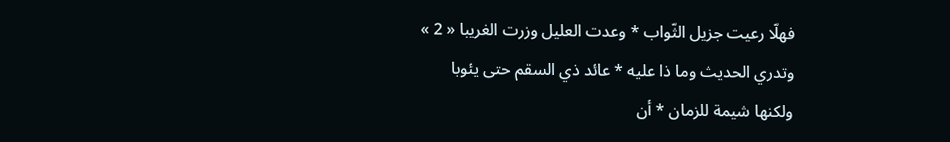فهلّا رعيت جزيل الثّواب * وعدت العليل وزرت الغريبا « 2 »
وتدري الحديث وما ذا عليه * عائد ذي السقم حتى يئوبا
ولكنها شيمة للزمان * أن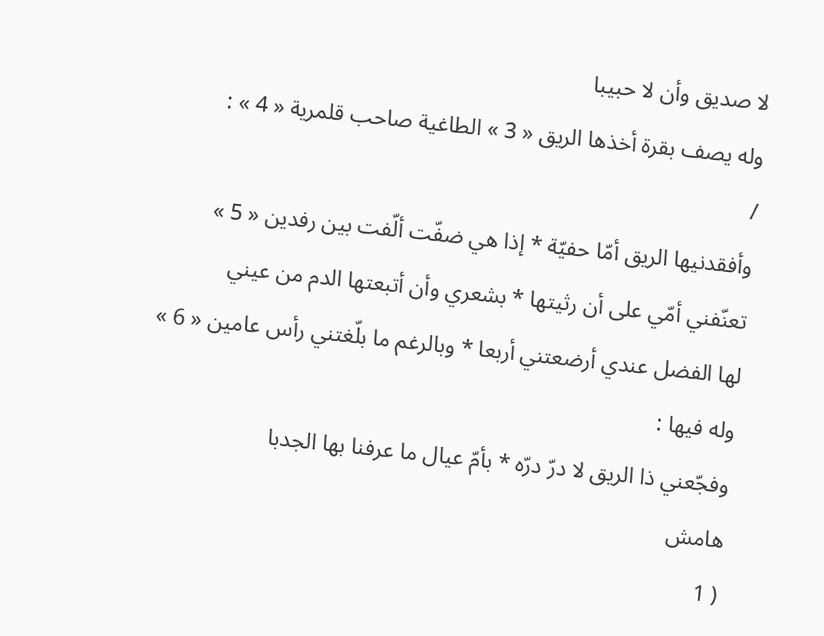لا صديق وأن لا حبيبا
وله يصف بقرة أخذها الريق « 3 » الطاغية صاحب قلمرية « 4 » :
/
وأفقدنيها الريق أمّا حفيّة * إذا هي ضفّت ألّفت بين رفدين « 5 »
تعنّفني أمّي على أن رثيتها * بشعري وأن أتبعتها الدم من عيني
لها الفضل عندي أرضعتني أربعا * وبالرغم ما بلّغتني رأس عامين « 6 »
وله فيها :
وفجّعني ذا الريق لا درّ درّه * بأمّ عيال ما عرفنا بها الجدبا
هامش
( 1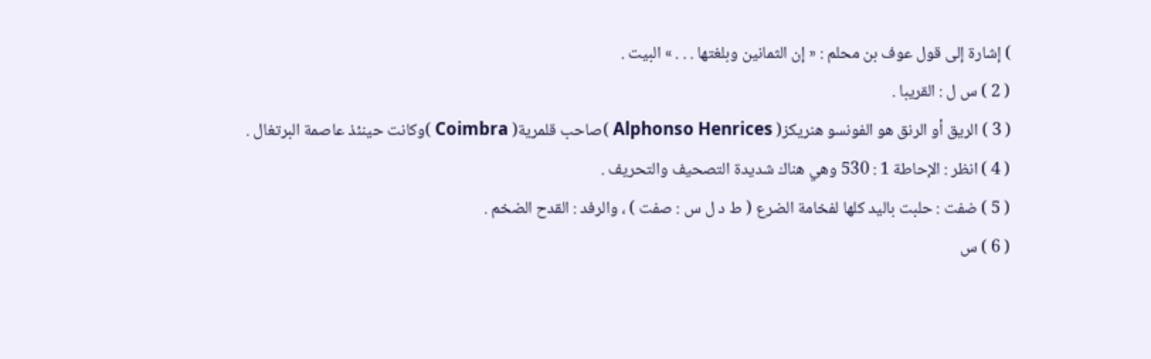) إشارة إلى قول عوف بن محلم : « إن الثمانين وبلغتها . . . » البيت .
( 2 ) س ل : القريبا .
( 3 ) الريق أو الرنق هو الفونسو هنريكز( Alphonso Henrices )صاحب قلمرية( Coimbra )وكانت حينئذ عاصمة البرتغال .
( 4 ) انظر : الإحاطة 1 : 530 وهي هناك شديدة التصحيف والتحريف .
( 5 ) ضفت : حلبت باليد كلها لفخامة الضرع ( ط د ل س : صفت ) ، والرفد : القدح الضخم .
( 6 ) س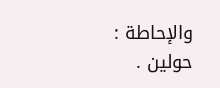والإحاطة : حولين .